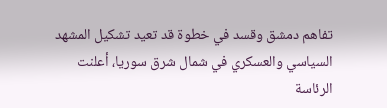تفاهم دمشق وقسد في خطوة قد تعيد تشكيل المشهد السياسي والعسكري في شمال شرق سوريا، أعلنت الرئاسة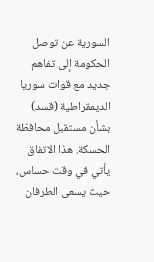السورية عن توصل الحكومة إلى تفاهم جديد مع قوات سوريا الديمقراطية (قسد) بشأن مستقبل محافظة الحسكة. هذا الاتفاق يأتي في وقت حساس، حيث يسعى الطرفان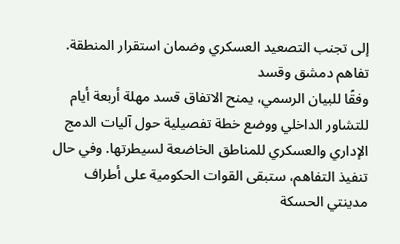إلى تجنب التصعيد العسكري وضمان استقرار المنطقة.
تفاهم دمشق وقسد
وفقًا للبيان الرسمي، يمنح الاتفاق قسد مهلة أربعة أيام للتشاور الداخلي ووضع خطة تفصيلية حول آليات الدمج الإداري والعسكري للمناطق الخاضعة لسيطرتها. وفي حال تنفيذ التفاهم، ستبقى القوات الحكومية على أطراف مدينتي الحسكة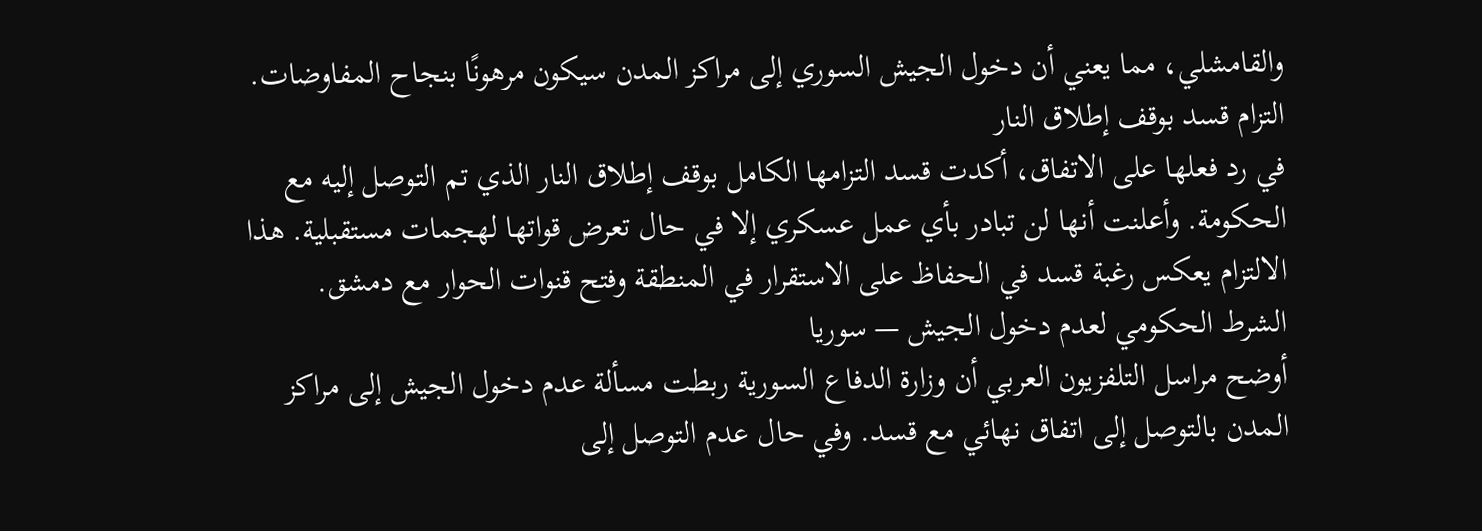والقامشلي، مما يعني أن دخول الجيش السوري إلى مراكز المدن سيكون مرهونًا بنجاح المفاوضات.
التزام قسد بوقف إطلاق النار
في رد فعلها على الاتفاق، أكدت قسد التزامها الكامل بوقف إطلاق النار الذي تم التوصل إليه مع الحكومة. وأعلنت أنها لن تبادر بأي عمل عسكري إلا في حال تعرض قواتها لهجمات مستقبلية. هذا الالتزام يعكس رغبة قسد في الحفاظ على الاستقرار في المنطقة وفتح قنوات الحوار مع دمشق.
الشرط الحكومي لعدم دخول الجيش — سوريا
أوضح مراسل التلفزيون العربي أن وزارة الدفاع السورية ربطت مسألة عدم دخول الجيش إلى مراكز المدن بالتوصل إلى اتفاق نهائي مع قسد. وفي حال عدم التوصل إلى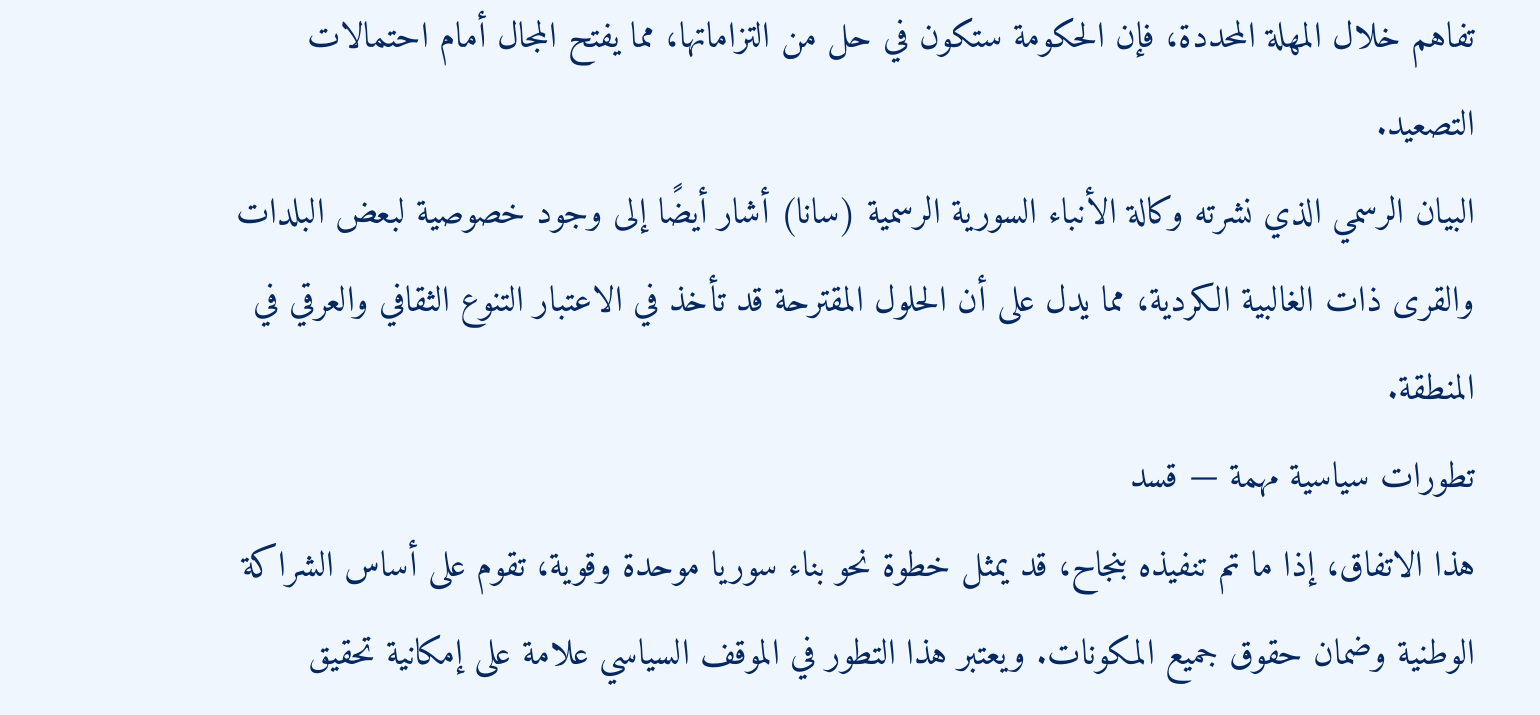تفاهم خلال المهلة المحددة، فإن الحكومة ستكون في حل من التزاماتها، مما يفتح المجال أمام احتمالات التصعيد.
البيان الرسمي الذي نشرته وكالة الأنباء السورية الرسمية (سانا) أشار أيضًا إلى وجود خصوصية لبعض البلدات والقرى ذات الغالبية الكردية، مما يدل على أن الحلول المقترحة قد تأخذ في الاعتبار التنوع الثقافي والعرقي في المنطقة.
تطورات سياسية مهمة — قسد
هذا الاتفاق، إذا ما تم تنفيذه بنجاح، قد يمثل خطوة نحو بناء سوريا موحدة وقوية، تقوم على أساس الشراكة الوطنية وضمان حقوق جميع المكونات. ويعتبر هذا التطور في الموقف السياسي علامة على إمكانية تحقيق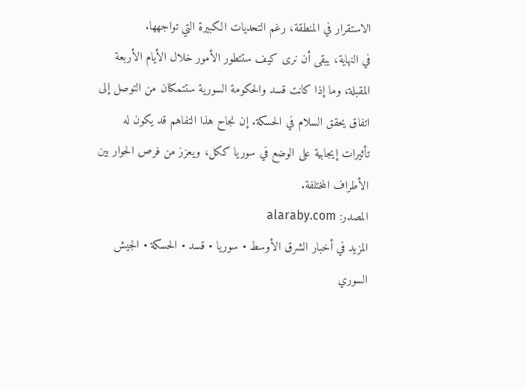الاستقرار في المنطقة، رغم التحديات الكبيرة التي تواجهها.
في النهاية، يبقى أن نرى كيف ستتطور الأمور خلال الأيام الأربعة المقبلة، وما إذا كانت قسد والحكومة السورية ستتمكنان من التوصل إلى اتفاق يحقق السلام في الحسكة. إن نجاح هذا التفاهم قد يكون له تأثيرات إيجابية على الوضع في سوريا ككل، ويعزز من فرص الحوار بين الأطراف المختلفة.
المصدر: alaraby.com
المزيد في أخبار الشرق الأوسط • سوريا • قسد • الحسكة • الجيش السوري